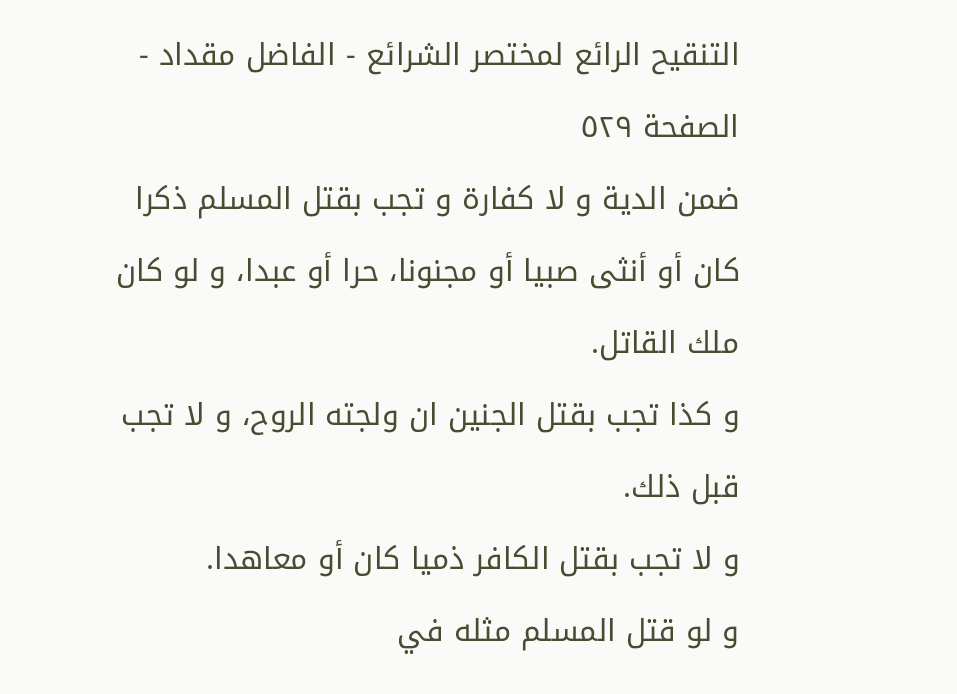التنقيح الرائع لمختصر الشرائع - الفاضل مقداد - الصفحة ٥٢٩
ضمن الدية و لا كفارة و تجب بقتل المسلم ذكرا كان أو أنثى صبيا أو مجنونا، حرا أو عبدا، و لو كان ملك القاتل.
و كذا تجب بقتل الجنين ان ولجته الروح، و لا تجب قبل ذلك.
و لا تجب بقتل الكافر ذميا كان أو معاهدا.
و لو قتل المسلم مثله في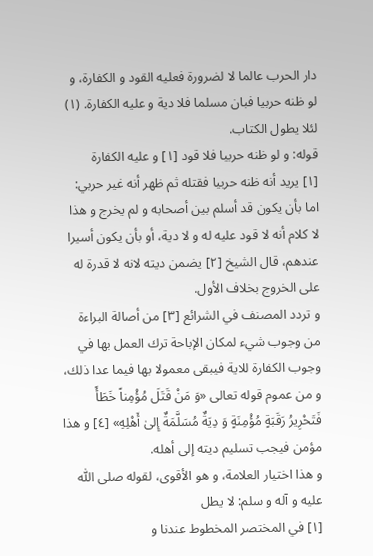دار الحرب عالما لا لضرورة فعليه القود و الكفارة، و لو ظنه حربيا فبان مسلما فلا دية و عليه الكفارة. (١)
لئلا يطول الكتاب.
قوله: و لو ظنه حربيا فلا قود [١] و عليه الكفارة
[١] يريد أنه ظنه حربيا فقتله ثم ظهر أنه غير حربي: اما بأن يكون قد أسلم بين أصحابه و لم يخرج و هذا لا كلام أنه لا قود عليه له و لا دية، أو بأن يكون أسيرا عندهم، قال الشيخ [٢] يضمن ديته لانه لا قدرة له على الخروج بخلاف الأول.
و تردد المصنف في الشرائع [٣] من أصالة البراءة من وجوب شيء لمكان الإباحة ترك العمل بها في وجوب الكفارة للاية فيبقى معمولا بها فيما عدا ذلك، و من عموم قوله تعالى «وَ مَنْ قَتَلَ مُؤْمِناً خَطَأً فَتَحْرِيرُ رَقَبَةٍ مُؤْمِنَةٍ وَ دِيَةٌ مُسَلَّمَةٌ إِلىٰ أَهْلِهِ» [٤] و هذا مؤمن فيجب تسليم ديته إلى أهله.
و هذا اختيار العلامة، و هو الأقوى، لقوله صلى اللّٰه عليه و آله و سلم: لا يطل
[١] في المختصر المخطوط عندنا و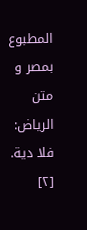المطبوع بمصر و متن الرياض: فلا دية.
[٢]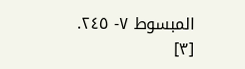المبسوط ٧- ٢٤٥.
[٣]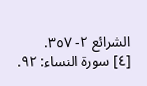الشرائع ٢- ٣٥٧.
[٤] سورة النساء: ٩٢.